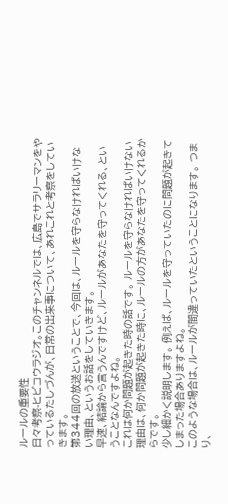ルールの重要性
日々考察-ヒビコウラジオ。このチャンネルでは、広島でサラリーマンをやっているたしづんが、日常の出来事について、あれこれと考察をしていきます。
第344回の放送ということで、今回は、ルールを守らなければいけない理由、というお話をしていきます。
早速、結論から言うんですけど、ルールがあなたを守ってくれる、ということなんですよね。
これは何か問題が起きた時の話です。 ルールを守らなければいけない理由は、何か問題が起きた時に、ルールの方があなたを守ってくれるからです。
少し細かく説明します。 例えば、ルールを守っていたのに問題が起きてしまった場合ありますよね。
このような場合は、ルールが間違っていたということになります。 つまり、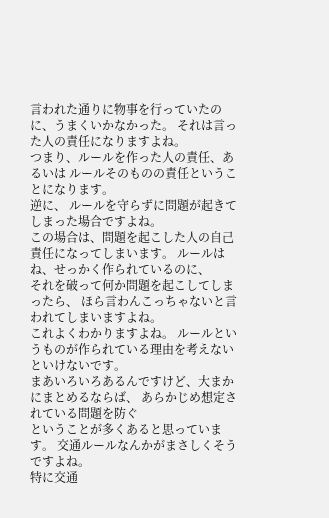言われた通りに物事を行っていたのに、うまくいかなかった。 それは言った人の責任になりますよね。
つまり、ルールを作った人の責任、あるいは ルールそのものの責任ということになります。
逆に、 ルールを守らずに問題が起きてしまった場合ですよね。
この場合は、問題を起こした人の自己責任になってしまいます。 ルールはね、せっかく作られているのに、
それを破って何か問題を起こしてしまったら、 ほら言わんこっちゃないと言われてしまいますよね。
これよくわかりますよね。 ルールというものが作られている理由を考えないといけないです。
まあいろいろあるんですけど、大まかにまとめるならば、 あらかじめ想定されている問題を防ぐ
ということが多くあると思っています。 交通ルールなんかがまさしくそうですよね。
特に交通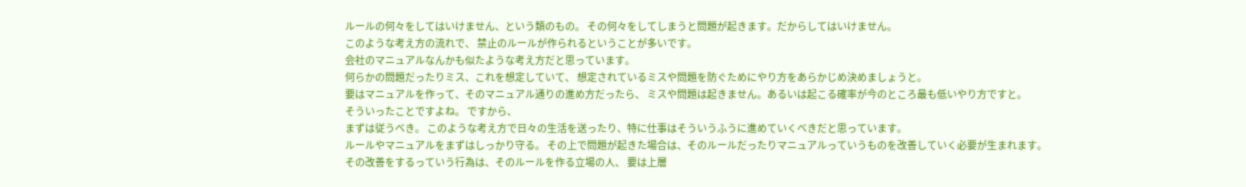ルールの何々をしてはいけません、という類のもの。 その何々をしてしまうと問題が起きます。だからしてはいけません。
このような考え方の流れで、 禁止のルールが作られるということが多いです。
会社のマニュアルなんかも似たような考え方だと思っています。
何らかの問題だったりミス、これを想定していて、 想定されているミスや問題を防ぐためにやり方をあらかじめ決めましょうと。
要はマニュアルを作って、そのマニュアル通りの進め方だったら、 ミスや問題は起きません。あるいは起こる確率が今のところ最も低いやり方ですと。
そういったことですよね。 ですから、
まずは従うべき。 このような考え方で日々の生活を送ったり、特に仕事はそういうふうに進めていくべきだと思っています。
ルールやマニュアルをまずはしっかり守る。 その上で問題が起きた場合は、そのルールだったりマニュアルっていうものを改善していく必要が生まれます。
その改善をするっていう行為は、そのルールを作る立場の人、 要は上層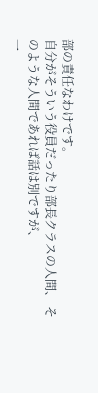部の責任なわけです。
自分がそういう役員だったり部長クラスの人間、 そのような人間であれば話は別ですが、
一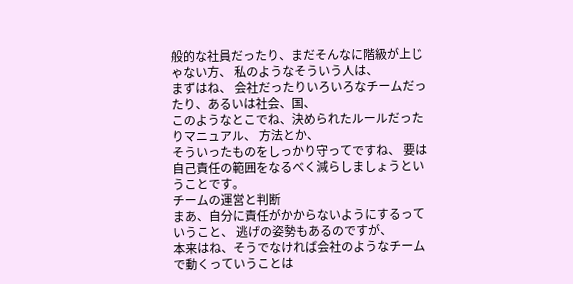般的な社員だったり、まだそんなに階級が上じゃない方、 私のようなそういう人は、
まずはね、 会社だったりいろいろなチームだったり、あるいは社会、国、
このようなとこでね、決められたルールだったりマニュアル、 方法とか、
そういったものをしっかり守ってですね、 要は自己責任の範囲をなるべく減らしましょうということです。
チームの運営と判断
まあ、自分に責任がかからないようにするっていうこと、 逃げの姿勢もあるのですが、
本来はね、そうでなければ会社のようなチームで動くっていうことは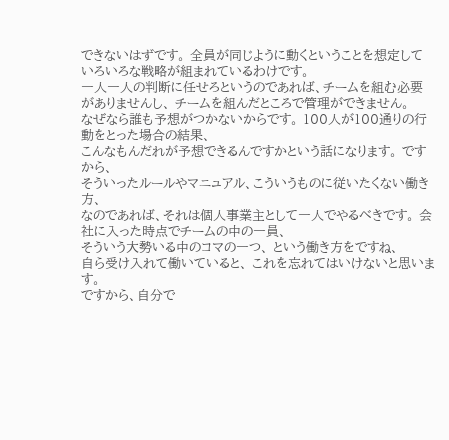できないはずです。 全員が同じように動くということを想定していろいろな戦略が組まれているわけです。
一人一人の判断に任せろというのであれば、チームを組む必要がありませんし、 チームを組んだところで管理ができません。
なぜなら誰も予想がつかないからです。 100人が100通りの行動をとった場合の結果、
こんなもんだれが予想できるんですかという話になります。 ですから、
そういったルールやマニュアル、こういうものに従いたくない働き方、
なのであれば、それは個人事業主として一人でやるべきです。 会社に入った時点でチームの中の一員、
そういう大勢いる中のコマの一つ、 という働き方をですね、
自ら受け入れて働いていると、 これを忘れてはいけないと思います。
ですから、自分で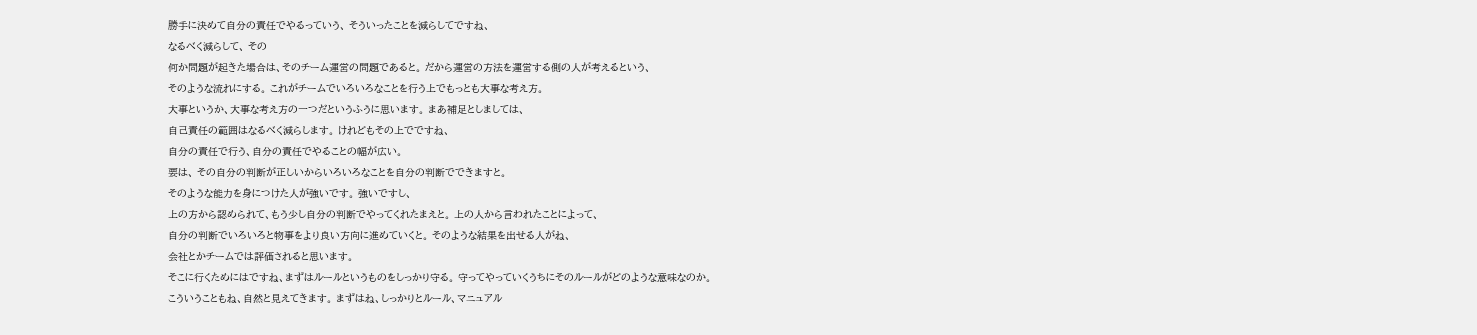勝手に決めて自分の責任でやるっていう、 そういったことを減らしてですね、
なるべく減らして、 その
何か問題が起きた場合は、そのチーム運営の問題であると。 だから運営の方法を運営する側の人が考えるという、
そのような流れにする。 これがチームでいろいろなことを行う上でもっとも大事な考え方。
大事というか、大事な考え方の一つだというふうに思います。 まあ補足としましては、
自己責任の範囲はなるべく減らします。 けれどもその上でですね、
自分の責任で行う、自分の責任でやることの幅が広い。
要は、 その自分の判断が正しいからいろいろなことを自分の判断でできますと。
そのような能力を身につけた人が強いです。 強いですし、
上の方から認められて、もう少し自分の判断でやってくれたまえと。 上の人から言われたことによって、
自分の判断でいろいろと物事をより良い方向に進めていくと。 そのような結果を出せる人がね、
会社とかチームでは評価されると思います。
そこに行くためにはですね、まずはルールというものをしっかり守る。 守ってやっていくうちにそのルールがどのような意味なのか。
こういうこともね、自然と見えてきます。 まずはね、しっかりとルール、マニュアル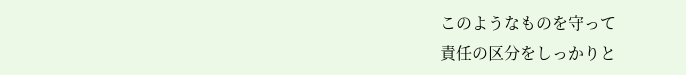このようなものを守って
責任の区分をしっかりと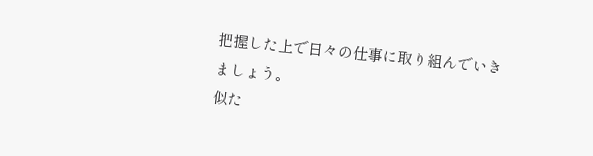把握した上で日々の仕事に取り組んでいきましょう。
似た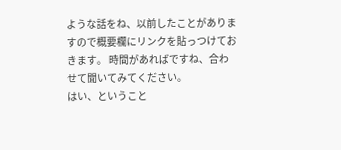ような話をね、以前したことがありますので概要欄にリンクを貼っつけておきます。 時間があればですね、合わせて聞いてみてください。
はい、ということ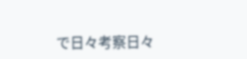で日々考察日々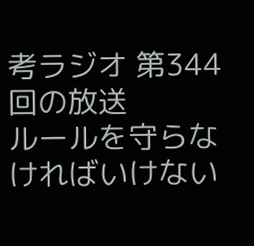考ラジオ 第344回の放送
ルールを守らなければいけない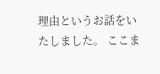理由というお話をいたしました。 ここま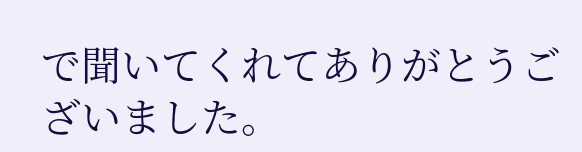で聞いてくれてありがとうございました。